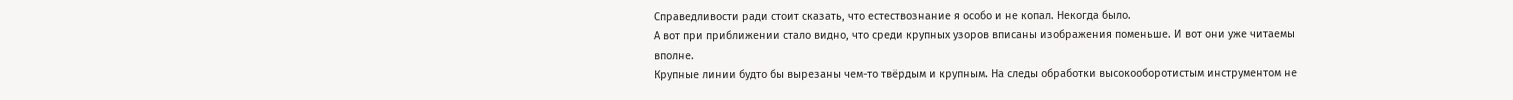Справедливости ради стоит сказать, что естествознание я особо и не копал. Некогда было.
А вот при приближении стало видно, что среди крупных узоров вписаны изображения поменьше. И вот они уже читаемы вполне.
Крупные линии будто бы вырезаны чем-то твёрдым и крупным. На следы обработки высокооборотистым инструментом не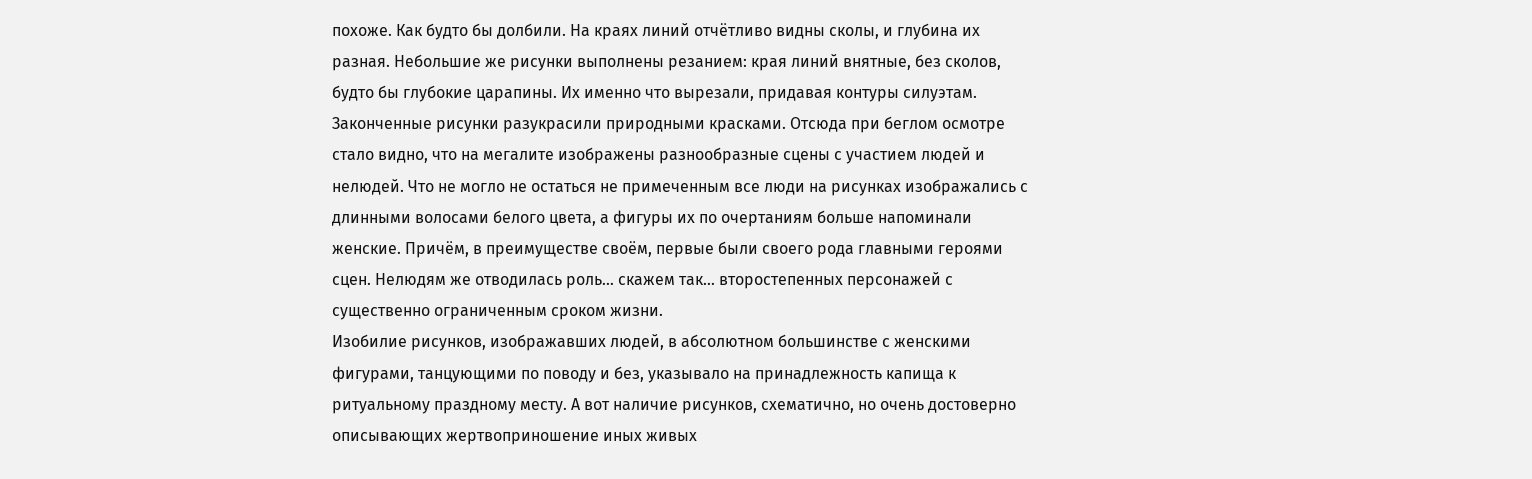похоже. Как будто бы долбили. На краях линий отчётливо видны сколы, и глубина их разная. Небольшие же рисунки выполнены резанием: края линий внятные, без сколов, будто бы глубокие царапины. Их именно что вырезали, придавая контуры силуэтам.
Законченные рисунки разукрасили природными красками. Отсюда при беглом осмотре стало видно, что на мегалите изображены разнообразные сцены с участием людей и нелюдей. Что не могло не остаться не примеченным все люди на рисунках изображались с длинными волосами белого цвета, а фигуры их по очертаниям больше напоминали женские. Причём, в преимуществе своём, первые были своего рода главными героями сцен. Нелюдям же отводилась роль… скажем так… второстепенных персонажей с существенно ограниченным сроком жизни.
Изобилие рисунков, изображавших людей, в абсолютном большинстве с женскими фигурами, танцующими по поводу и без, указывало на принадлежность капища к ритуальному праздному месту. А вот наличие рисунков, схематично, но очень достоверно описывающих жертвоприношение иных живых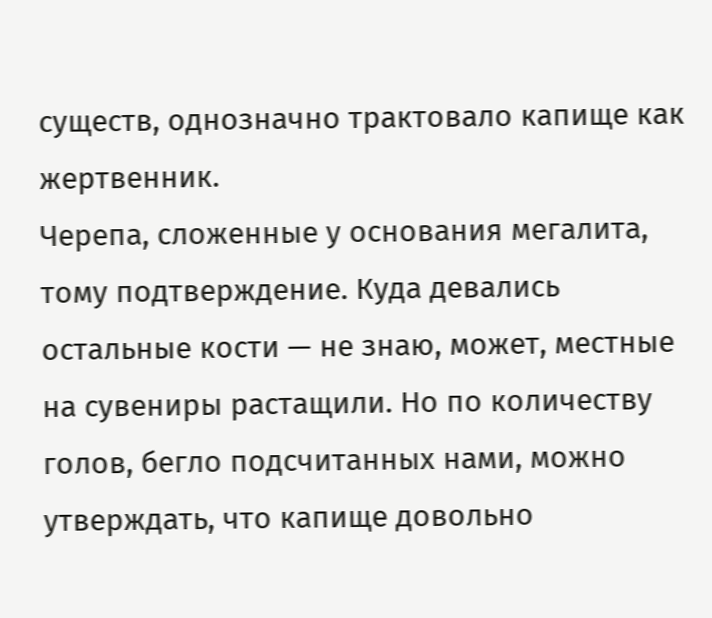существ, однозначно трактовало капище как жертвенник.
Черепа, сложенные у основания мегалита, тому подтверждение. Куда девались остальные кости — не знаю, может, местные на сувениры растащили. Но по количеству голов, бегло подсчитанных нами, можно утверждать, что капище довольно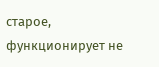старое, функционирует не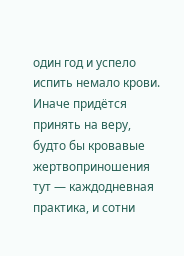один год и успело испить немало крови. Иначе придётся принять на веру, будто бы кровавые жертвоприношения тут — каждодневная практика, и сотни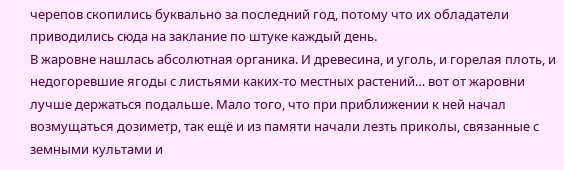черепов скопились буквально за последний год, потому что их обладатели приводились сюда на заклание по штуке каждый день.
В жаровне нашлась абсолютная органика. И древесина, и уголь, и горелая плоть, и недогоревшие ягоды с листьями каких-то местных растений… вот от жаровни лучше держаться подальше. Мало того, что при приближении к ней начал возмущаться дозиметр, так ещё и из памяти начали лезть приколы, связанные с земными культами и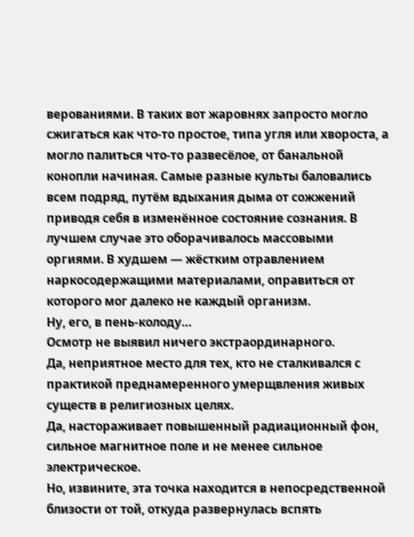верованиями. В таких вот жаровнях запросто могло сжигаться как что-то простое, типа угля или хвороста, а могло палиться что-то развесёлое, от банальной конопли начиная. Самые разные культы баловались всем подряд, путём вдыхания дыма от сожжений приводя себя в изменённое состояние сознания. В лучшем случае это оборачивалось массовыми оргиями. В худшем — жёстким отравлением наркосодержащими материалами, оправиться от которого мог далеко не каждый организм.
Ну, его, в пень-колоду…
Осмотр не выявил ничего экстраординарного.
Да, неприятное место для тех, кто не сталкивался с практикой преднамеренного умерщвления живых существ в религиозных целях.
Да, настораживает повышенный радиационный фон, сильное магнитное поле и не менее сильное электрическое.
Но, извините, эта точка находится в непосредственной близости от той, откуда развернулась вспять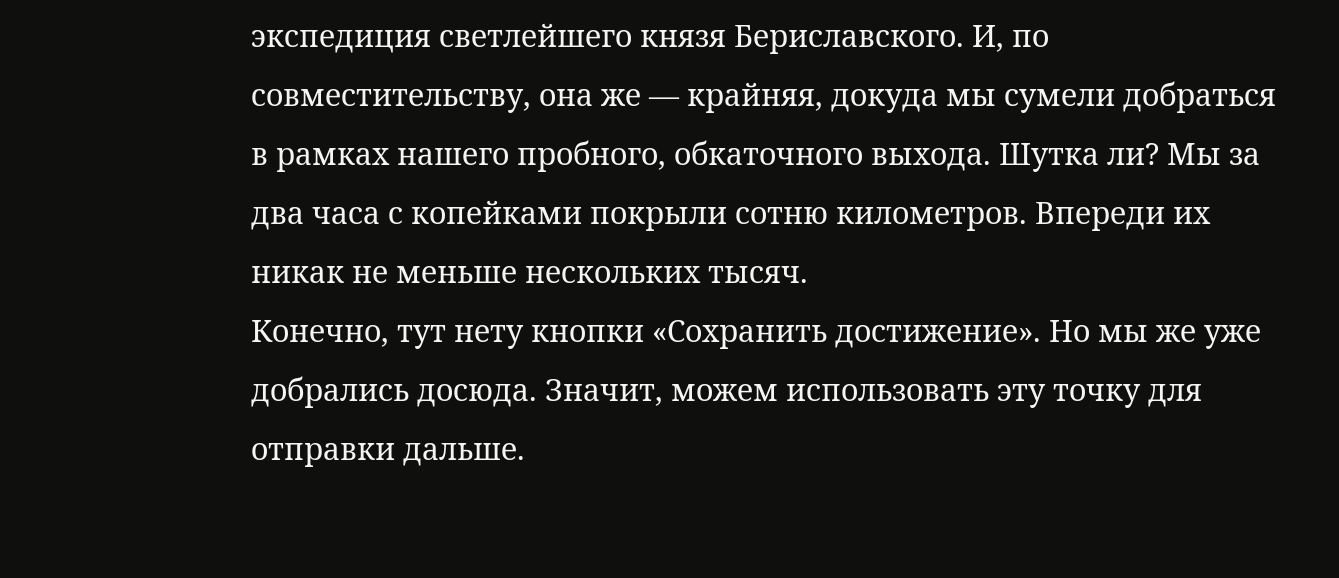экспедиция светлейшего князя Бериславского. И, по совместительству, она же — крайняя, докуда мы сумели добраться в рамках нашего пробного, обкаточного выхода. Шутка ли? Мы за два часа с копейками покрыли сотню километров. Впереди их никак не меньше нескольких тысяч.
Конечно, тут нету кнопки «Сохранить достижение». Но мы же уже добрались досюда. Значит, можем использовать эту точку для отправки дальше.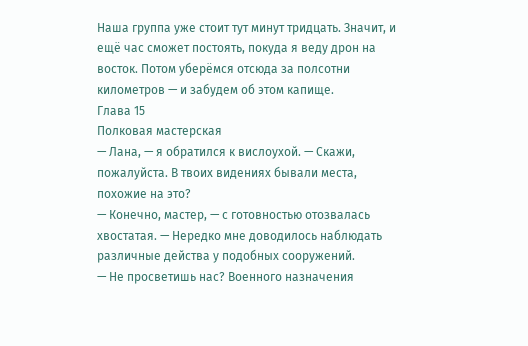Наша группа уже стоит тут минут тридцать. Значит, и ещё час сможет постоять, покуда я веду дрон на восток. Потом уберёмся отсюда за полсотни километров — и забудем об этом капище.
Глава 15
Полковая мастерская
— Лана, — я обратился к вислоухой. — Скажи, пожалуйста. В твоих видениях бывали места, похожие на это?
— Конечно, мастер, — с готовностью отозвалась хвостатая. — Нередко мне доводилось наблюдать различные действа у подобных сооружений.
— Не просветишь нас? Военного назначения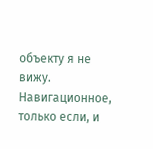объекту я не вижу. Навигационное, только если, и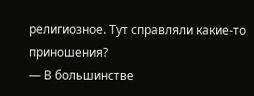религиозное. Тут справляли какие-то приношения?
— В большинстве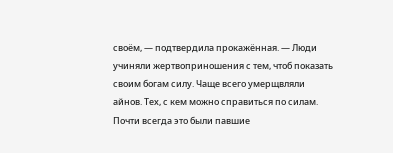своём, — подтвердила прокажённая. — Люди учиняли жертвоприношения с тем, чтоб показать своим богам силу. Чаще всего умерщвляли айнов. Тех, с кем можно справиться по силам. Почти всегда это были павшие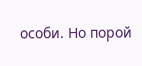особи. Но порой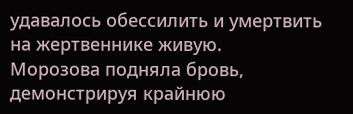удавалось обессилить и умертвить на жертвеннике живую.
Морозова подняла бровь, демонстрируя крайнюю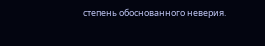степень обоснованного неверия.